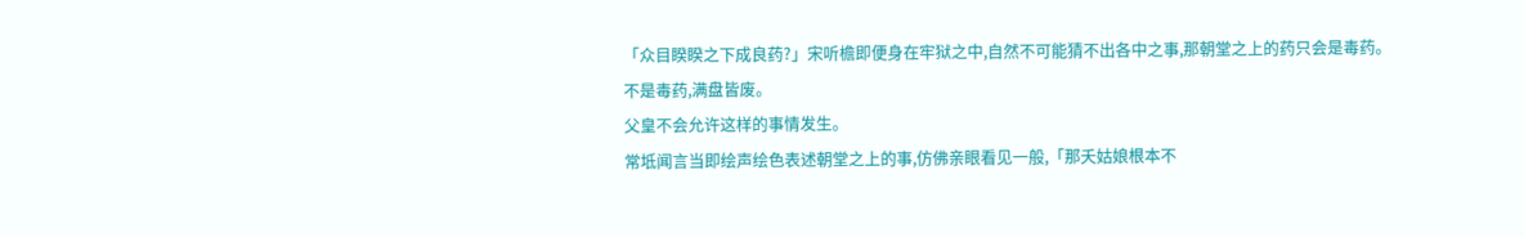「众目睽睽之下成良药?」宋听檐即便身在牢狱之中,自然不可能猜不出各中之事,那朝堂之上的药只会是毒药。
不是毒药,满盘皆废。
父皇不会允许这样的事情发生。
常坻闻言当即绘声绘色表述朝堂之上的事,仿佛亲眼看见一般,「那夭姑娘根本不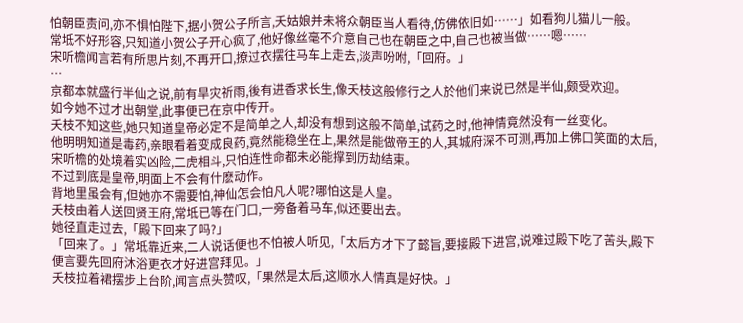怕朝臣责问,亦不惧怕陛下,据小贺公子所言,夭姑娘并未将众朝臣当人看待,仿佛依旧如……」如看狗儿猫儿一般。
常坻不好形容,只知道小贺公子开心疯了,他好像丝毫不介意自己也在朝臣之中,自己也被当做……嗯……
宋听檐闻言若有所思片刻,不再开口,撩过衣摆往马车上走去,淡声吩咐,「回府。」
…
京都本就盛行半仙之说,前有旱灾祈雨,後有进香求长生,像夭枝这般修行之人於他们来说已然是半仙,颇受欢迎。
如今她不过才出朝堂,此事便已在京中传开。
夭枝不知这些,她只知道皇帝必定不是简单之人,却没有想到这般不简单,试药之时,他神情竟然没有一丝变化。
他明明知道是毒药,亲眼看着变成良药,竟然能稳坐在上,果然是能做帝王的人,其城府深不可测,再加上佛口笑面的太后,宋听檐的处境着实凶险,二虎相斗,只怕连性命都未必能撑到历劫结束。
不过到底是皇帝,明面上不会有什麽动作。
背地里虽会有,但她亦不需要怕,神仙怎会怕凡人呢?哪怕这是人皇。
夭枝由着人送回贤王府,常坻已等在门口,一旁备着马车,似还要出去。
她径直走过去,「殿下回来了吗?」
「回来了。」常坻靠近来,二人说话便也不怕被人听见,「太后方才下了懿旨,要接殿下进宫,说难过殿下吃了苦头,殿下便言要先回府沐浴更衣才好进宫拜见。」
夭枝拉着裙摆步上台阶,闻言点头赞叹,「果然是太后,这顺水人情真是好快。」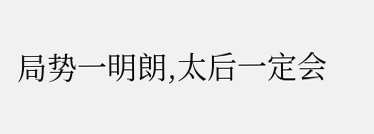局势一明朗,太后一定会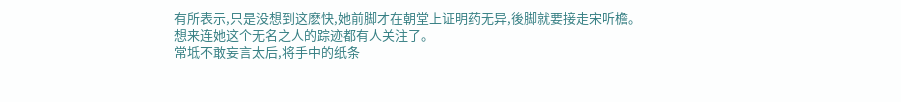有所表示,只是没想到这麽快,她前脚才在朝堂上证明药无异,後脚就要接走宋听檐。
想来连她这个无名之人的踪迹都有人关注了。
常坻不敢妄言太后,将手中的纸条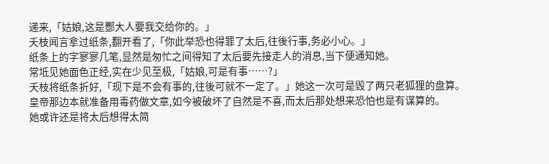递来,「姑娘,这是酆大人要我交给你的。」
夭枝闻言拿过纸条,翻开看了,「你此举恐也得罪了太后,往後行事,务必小心。」
纸条上的字寥寥几笔,显然是匆忙之间得知了太后要先接走人的消息,当下便通知她。
常坻见她面色正经,实在少见至极,「姑娘,可是有事……?」
夭枝将纸条折好,「现下是不会有事的,往後可就不一定了。」她这一次可是毁了两只老狐狸的盘算。
皇帝那边本就准备用毒药做文章,如今被破坏了自然是不喜,而太后那处想来恐怕也是有谋算的。
她或许还是将太后想得太简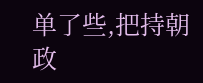单了些,把持朝政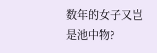数年的女子又岂是池中物?